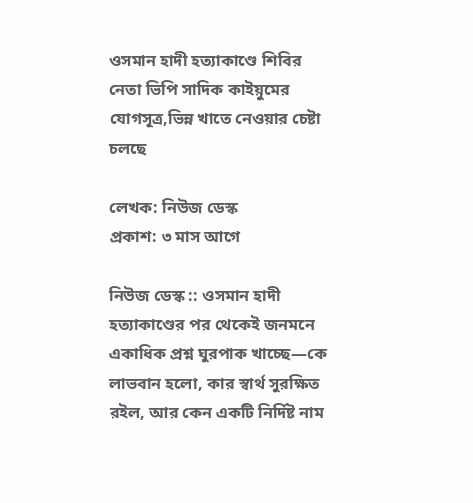ওসমান হাদী হত্যাকাণ্ডে শিবির নেতা ভিপি সাদিক কাইয়ুমের যোগসূত্র,ভিন্ন খাতে নেওয়ার চেষ্টা চলছে

লেখক: নিউজ ডেস্ক
প্রকাশ: ৩ মাস আগে

নিউজ ডেস্ক :: ওসমান হাদী হত্যাকাণ্ডের পর থেকেই জনমনে একাধিক প্রশ্ন ঘুরপাক খাচ্ছে—কে লাভবান হলো, কার স্বার্থ সুরক্ষিত রইল, আর কেন একটি নির্দিষ্ট নাম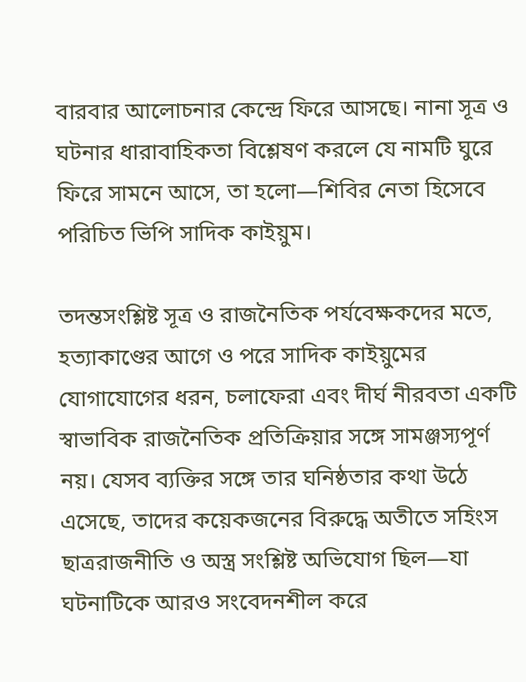বারবার আলোচনার কেন্দ্রে ফিরে আসছে। নানা সূত্র ও ঘটনার ধারাবাহিকতা বিশ্লেষণ করলে যে নামটি ঘুরে ফিরে সামনে আসে, তা হলো—শিবির নেতা হিসেবে পরিচিত ভিপি সাদিক কাইয়ুম।

তদন্তসংশ্লিষ্ট সূত্র ও রাজনৈতিক পর্যবেক্ষকদের মতে, হত্যাকাণ্ডের আগে ও পরে সাদিক কাইয়ুমের যোগাযোগের ধরন, চলাফেরা এবং দীর্ঘ নীরবতা একটি স্বাভাবিক রাজনৈতিক প্রতিক্রিয়ার সঙ্গে সামঞ্জস্যপূর্ণ নয়। যেসব ব্যক্তির সঙ্গে তার ঘনিষ্ঠতার কথা উঠে এসেছে, তাদের কয়েকজনের বিরুদ্ধে অতীতে সহিংস ছাত্ররাজনীতি ও অস্ত্র সংশ্লিষ্ট অভিযোগ ছিল—যা ঘটনাটিকে আরও সংবেদনশীল করে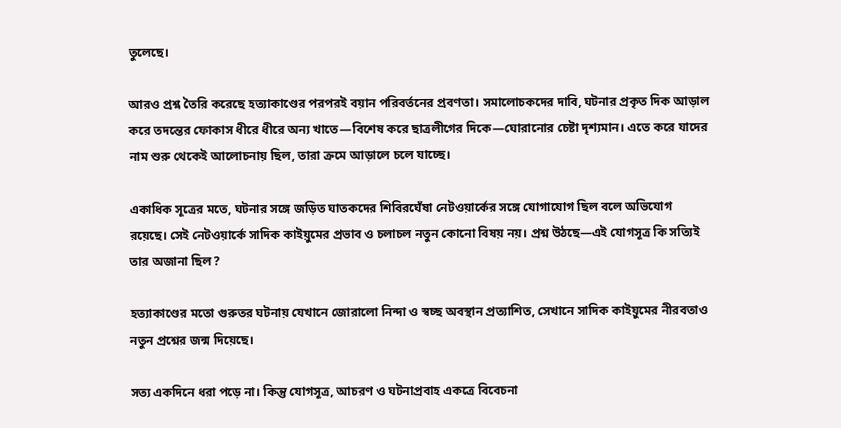তুলেছে।

আরও প্রশ্ন তৈরি করেছে হত্যাকাণ্ডের পরপরই বয়ান পরিবর্তনের প্রবণতা। সমালোচকদের দাবি, ঘটনার প্রকৃত দিক আড়াল করে তদন্তের ফোকাস ধীরে ধীরে অন্য খাতে—বিশেষ করে ছাত্রলীগের দিকে—ঘোরানোর চেষ্টা দৃশ্যমান। এতে করে যাদের নাম শুরু থেকেই আলোচনায় ছিল, তারা ক্রমে আড়ালে চলে যাচ্ছে।

একাধিক সূত্রের মতে, ঘটনার সঙ্গে জড়িত ঘাতকদের শিবিরঘেঁষা নেটওয়ার্কের সঙ্গে যোগাযোগ ছিল বলে অভিযোগ রয়েছে। সেই নেটওয়ার্কে সাদিক কাইয়ুমের প্রভাব ও চলাচল নতুন কোনো বিষয় নয়। প্রশ্ন উঠছে—এই যোগসূত্র কি সত্যিই তার অজানা ছিল?

হত্যাকাণ্ডের মতো গুরুতর ঘটনায় যেখানে জোরালো নিন্দা ও স্বচ্ছ অবস্থান প্রত্যাশিত, সেখানে সাদিক কাইয়ুমের নীরবতাও নতুন প্রশ্নের জন্ম দিয়েছে।

সত্য একদিনে ধরা পড়ে না। কিন্তু যোগসূত্র, আচরণ ও ঘটনাপ্রবাহ একত্রে বিবেচনা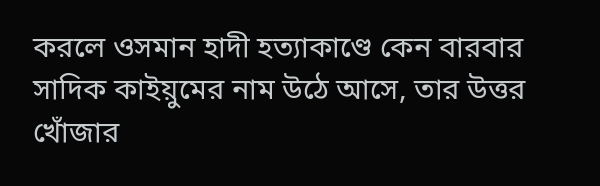করলে ওসমান হাদী হত্যাকাণ্ডে কেন বারবার সাদিক কাইয়ুমের নাম উঠে আসে, তার উত্তর খোঁজার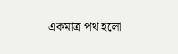একমাত্র পথ হলো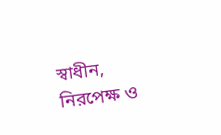স্বাধীন, নিরপেক্ষ ও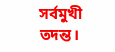সর্বমুখী তদন্ত।